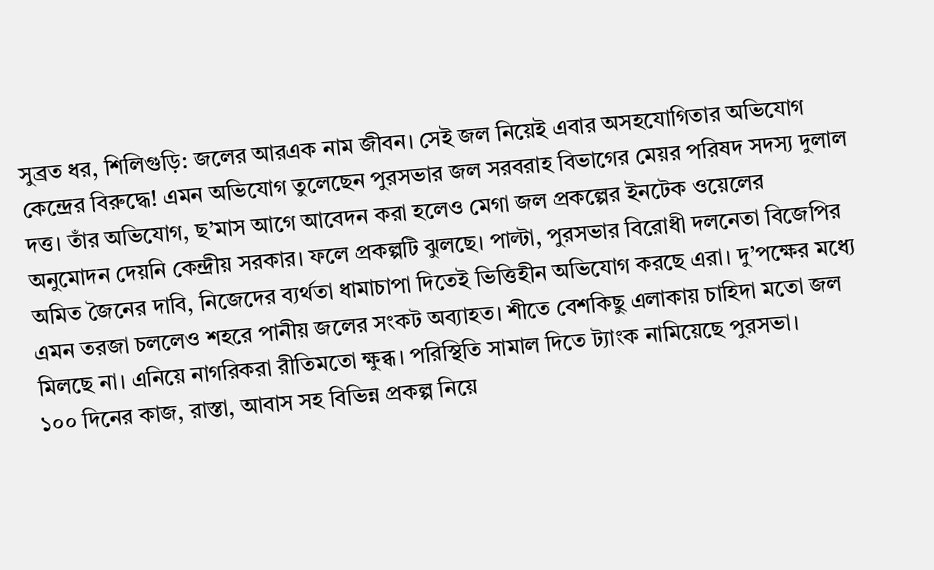সুব্রত ধর, শিলিগুড়ি: জলের আরএক নাম জীবন। সেই জল নিয়েই এবার অসহযোগিতার অভিযোগ কেন্দ্রের বিরুদ্ধে! এমন অভিযোগ তুলেছেন পুরসভার জল সরবরাহ বিভাগের মেয়র পরিষদ সদস্য দুলাল দত্ত। তাঁর অভিযোগ, ছ’মাস আগে আবেদন করা হলেও মেগা জল প্রকল্পের ইনটেক ওয়েলের অনুমোদন দেয়নি কেন্দ্রীয় সরকার। ফলে প্রকল্পটি ঝুলছে। পাল্টা, পুরসভার বিরোধী দলনেতা বিজেপির অমিত জৈনের দাবি, নিজেদের ব্যর্থতা ধামাচাপা দিতেই ভিত্তিহীন অভিযোগ করছে এরা। দু’পক্ষের মধ্যে এমন তরজা চললেও শহরে পানীয় জলের সংকট অব্যাহত। শীতে বেশকিছু এলাকায় চাহিদা মতো জল মিলছে না। এনিয়ে নাগরিকরা রীতিমতো ক্ষুব্ধ। পরিস্থিতি সামাল দিতে ট্যাংক নামিয়েছে পুরসভা।
১০০ দিনের কাজ, রাস্তা, আবাস সহ বিভিন্ন প্রকল্প নিয়ে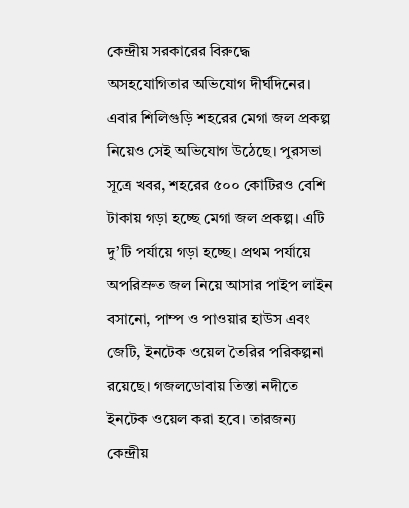কেন্দ্রীয় সরকারের বিরুদ্ধে অসহযোগিতার অভিযোগ দীর্ঘদিনের। এবার শিলিগুড়ি শহরের মেগা জল প্রকল্প নিয়েও সেই অভিযোগ উঠেছে। পুরসভা সূত্রে খবর, শহরের ৫০০ কোটিরও বেশি টাকায় গড়া হচ্ছে মেগা জল প্রকল্প। এটি দু’টি পর্যায়ে গড়া হচ্ছে। প্রথম পর্যায়ে অপরিস্রুত জল নিয়ে আসার পাইপ লাইন বসানো, পাম্প ও পাওয়ার হাউস এবং জেটি, ইনটেক ওয়েল তৈরির পরিকল্পনা রয়েছে। গজলডোবায় তিস্তা নদীতে ইনটেক ওয়েল করা হবে। তারজন্য কেন্দ্রীয়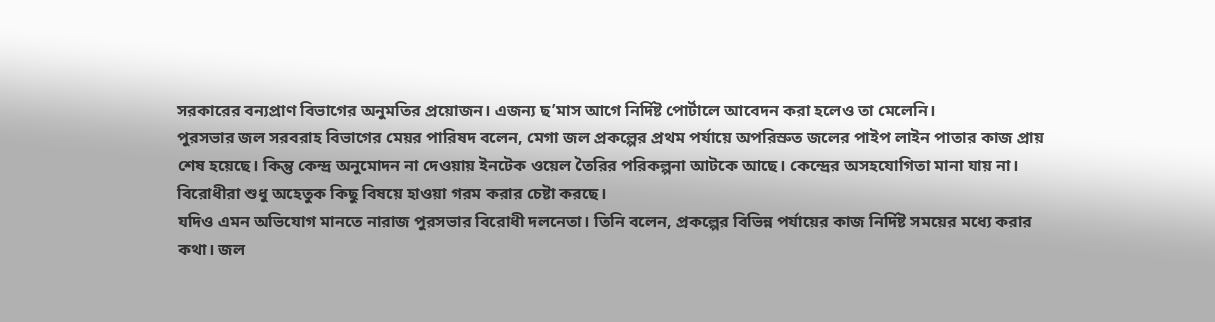সরকারের বন্যপ্রাণ বিভাগের অনুমতির প্রয়োজন। এজন্য ছ’মাস আগে নির্দিষ্ট পোর্টালে আবেদন করা হলেও তা মেলেনি।
পুরসভার জল সরবরাহ বিভাগের মেয়র পারিষদ বলেন, মেগা জল প্রকল্পের প্রথম পর্যায়ে অপরিস্রুত জলের পাইপ লাইন পাতার কাজ প্রায় শেষ হয়েছে। কিন্তু কেন্দ্র অনুমোদন না দেওয়ায় ইনটেক ওয়েল তৈরির পরিকল্পনা আটকে আছে। কেন্দ্রের অসহযোগিতা মানা যায় না। বিরোধীরা শুধু অহেতুক কিছু বিষয়ে হাওয়া গরম করার চেষ্টা করছে।
যদিও এমন অভিযোগ মানতে নারাজ পুরসভার বিরোধী দলনেতা। তিনি বলেন, প্রকল্পের বিভিন্ন পর্যায়ের কাজ নির্দিষ্ট সময়ের মধ্যে করার কথা। জল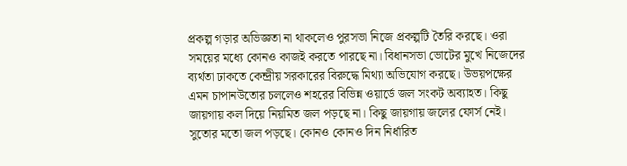প্রকল্প গড়ার অভিজ্ঞতা না থাকলেও পুরসভা নিজে প্রকল্পটি তৈরি করছে। ওরা সময়ের মধ্যে কোনও কাজই করতে পারছে না। বিধানসভা ভোটের মুখে নিজেদের ব্যর্থতা ঢাকতে কেন্দ্রীয় সরকারের বিরুদ্ধে মিথ্যা অভিযোগ করছে। উভয়পক্ষের এমন চাপানউতোর চললেও শহরের বিভিন্ন ওয়ার্ডে জল সংকট অব্যাহত। কিছু জায়গায় কল দিয়ে নিয়মিত জল পড়ছে না। কিছু জায়গায় জলের ফোর্স নেই। সুতোর মতো জল পড়ছে। কোনও কোনও দিন নির্ধারিত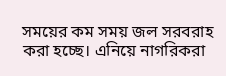সময়ের কম সময় জল সরবরাহ করা হচ্ছে। এনিয়ে নাগরিকরা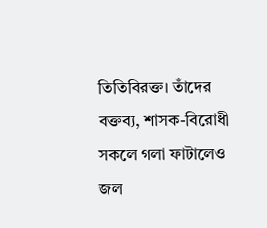তিতিবিরক্ত। তাঁদের বক্তব্য, শাসক-বিরোধী সকলে গলা ফাটালেও জল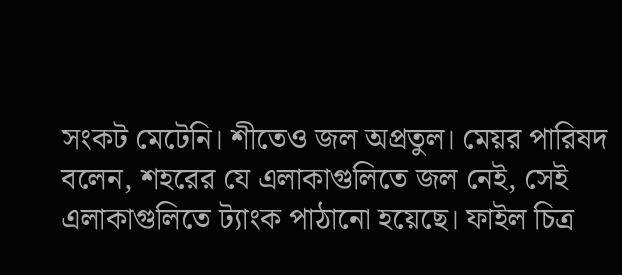সংকট মেটেনি। শীতেও জল অপ্রতুল। মেয়র পারিষদ বলেন, শহরের যে এলাকাগুলিতে জল নেই, সেই এলাকাগুলিতে ট্যাংক পাঠানো হয়েছে। ফাইল চিত্র